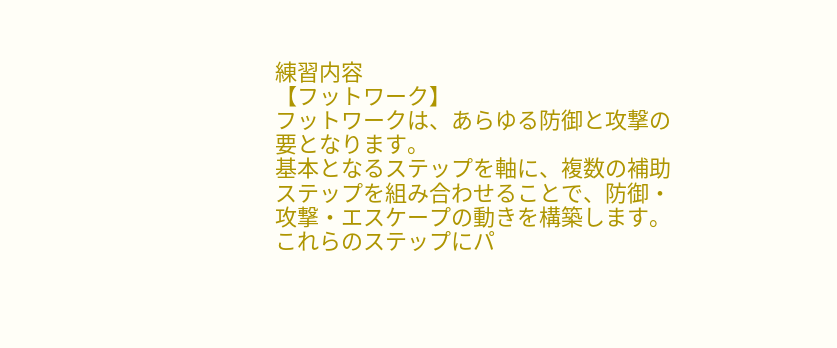練習内容
【フットワーク】
フットワークは、あらゆる防御と攻撃の要となります。
基本となるステップを軸に、複数の補助ステップを組み合わせることで、防御・攻撃・エスケープの動きを構築します。
これらのステップにパ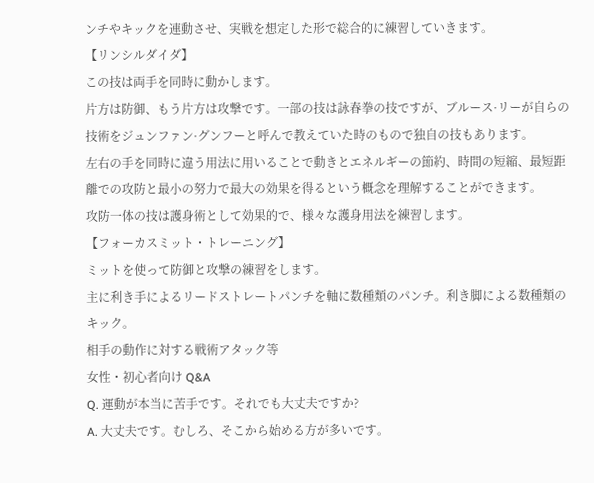ンチやキックを連動させ、実戦を想定した形で総合的に練習していきます。
【リンシルダイダ】
この技は両手を同時に動かします。
片方は防御、もう片方は攻撃です。一部の技は詠春拳の技ですが、ブルース·リーが自らの技術をジュンファン·グンフーと呼んで教えていた時のもので独自の技もあります。
左右の手を同時に違う用法に用いることで動きとエネルギーの節約、時間の短縮、最短距離での攻防と最小の努力で最大の効果を得るという概念を理解することができます。
攻防一体の技は護身術として効果的で、様々な護身用法を練習します。
【フォーカスミット・トレーニング】
ミットを使って防御と攻撃の練習をします。
主に利き手によるリードストレートパンチを軸に数種類のパンチ。利き脚による数種類のキック。
相手の動作に対する戦術アタック等
女性・初心者向け Q&A
Q. 運動が本当に苦手です。それでも大丈夫ですか?
A. 大丈夫です。むしろ、そこから始める方が多いです。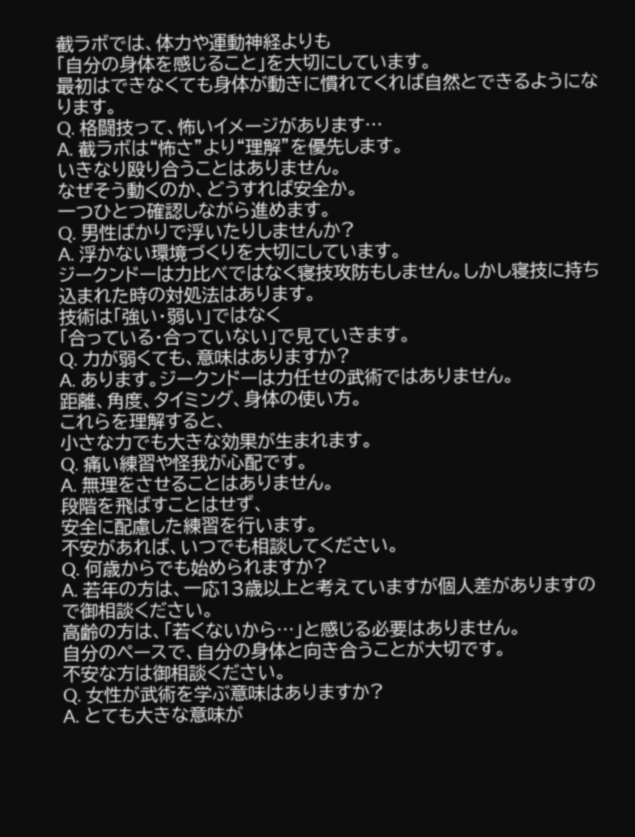截ラボでは、体力や運動神経よりも
「自分の身体を感じること」を大切にしています。
最初はできなくても身体が動きに慣れてくれば自然とできるようになります。
Q. 格闘技って、怖いイメージがあります…
A. 截ラボは“怖さ”より“理解”を優先します。
いきなり殴り合うことはありません。
なぜそう動くのか、どうすれば安全か。
一つひとつ確認しながら進めます。
Q. 男性ばかりで浮いたりしませんか?
A. 浮かない環境づくりを大切にしています。
ジークンドーは力比べではなく寝技攻防もしません。しかし寝技に持ち込まれた時の対処法はあります。
技術は「強い・弱い」ではなく
「合っている・合っていない」で見ていきます。
Q. 力が弱くても、意味はありますか?
A. あります。ジークンドーは力任せの武術ではありません。
距離、角度、タイミング、身体の使い方。
これらを理解すると、
小さな力でも大きな効果が生まれます。
Q. 痛い練習や怪我が心配です。
A. 無理をさせることはありません。
段階を飛ばすことはせず、
安全に配慮した練習を行います。
不安があれば、いつでも相談してください。
Q. 何歳からでも始められますか?
A. 若年の方は、一応13歳以上と考えていますが個人差がありますので御相談ください。
高齢の方は、「若くないから…」と感じる必要はありません。
自分のペースで、自分の身体と向き合うことが大切です。
不安な方は御相談ください。
Q. 女性が武術を学ぶ意味はありますか?
A. とても大きな意味が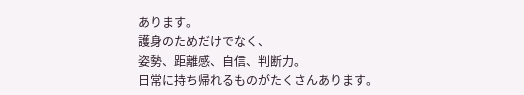あります。
護身のためだけでなく、
姿勢、距離感、自信、判断力。
日常に持ち帰れるものがたくさんあります。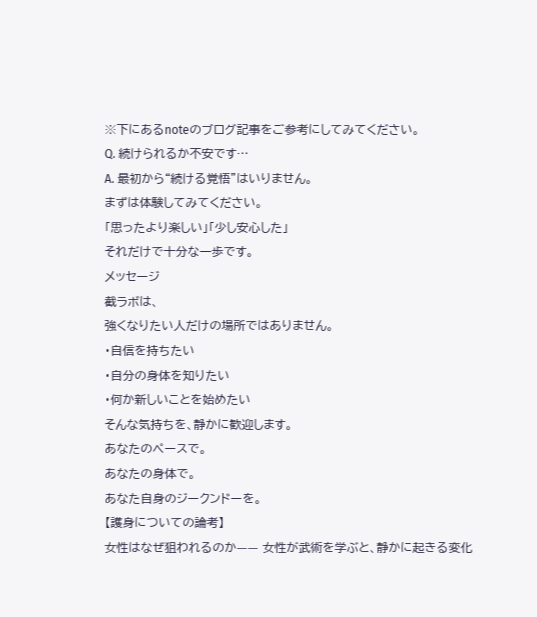※下にあるnoteのブログ記事をご参考にしてみてください。
Q. 続けられるか不安です…
A. 最初から“続ける覚悟”はいりません。
まずは体験してみてください。
「思ったより楽しい」「少し安心した」
それだけで十分な一歩です。
メッセージ
截ラボは、
強くなりたい人だけの場所ではありません。
・自信を持ちたい
・自分の身体を知りたい
・何か新しいことを始めたい
そんな気持ちを、静かに歓迎します。
あなたのペースで。
あなたの身体で。
あなた自身のジークンドーを。
【護身についての論考】
女性はなぜ狙われるのか—— 女性が武術を学ぶと、静かに起きる変化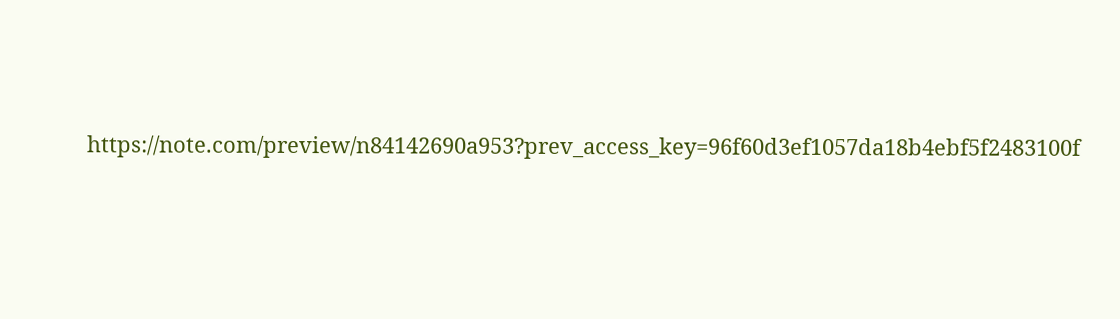https://note.com/preview/n84142690a953?prev_access_key=96f60d3ef1057da18b4ebf5f2483100f